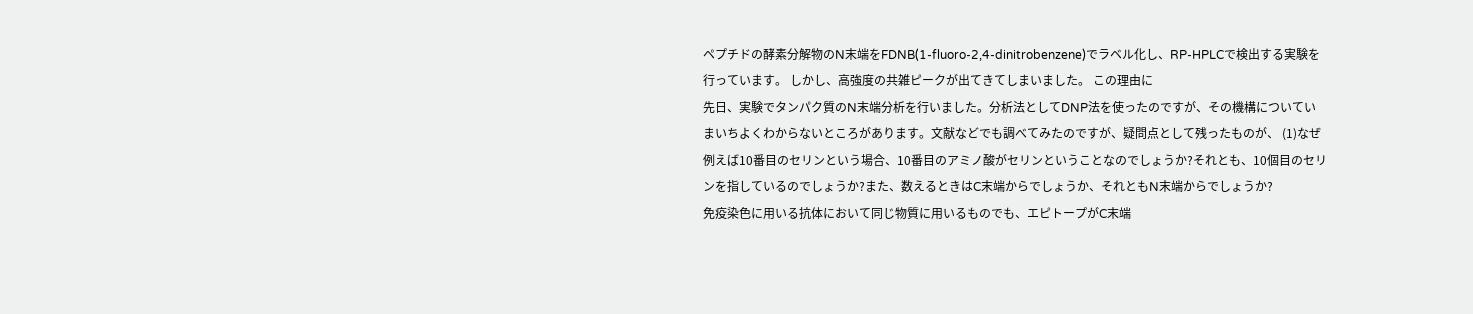ペプチドの酵素分解物のN末端をFDNB(1-fluoro-2,4-dinitrobenzene)でラベル化し、RP-HPLCで検出する実験を行っています。 しかし、高強度の共雑ピークが出てきてしまいました。 この理由に
先日、実験でタンパク質のN末端分析を行いました。分析法としてDNP法を使ったのですが、その機構についていまいちよくわからないところがあります。文献などでも調べてみたのですが、疑問点として残ったものが、 (1)なぜ
例えば10番目のセリンという場合、10番目のアミノ酸がセリンということなのでしょうか?それとも、10個目のセリンを指しているのでしょうか?また、数えるときはC末端からでしょうか、それともN末端からでしょうか?
免疫染色に用いる抗体において同じ物質に用いるものでも、エピトープがC末端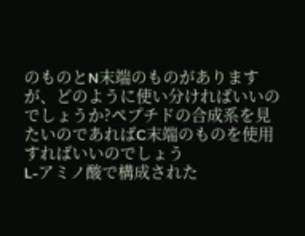のものとN末端のものがありますが、どのように使い分ければいいのでしょうか?ペプチドの合成系を見たいのであればC末端のものを使用すればいいのでしょう
L-アミノ酸で構成された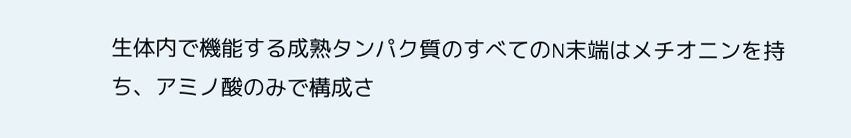生体内で機能する成熟タンパク質のすべてのN末端はメチオニンを持ち、アミノ酸のみで構成さ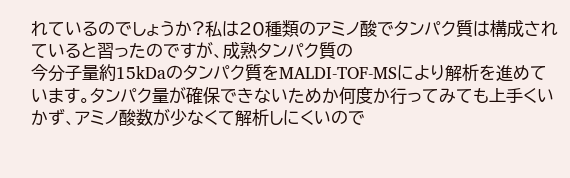れているのでしょうか?私は20種類のアミノ酸でタンパク質は構成されていると習ったのですが、成熟タンパク質の
今分子量約15kDaのタンパク質をMALDI-TOF-MSにより解析を進めています。タンパク量が確保できないためか何度か行ってみても上手くいかず、アミノ酸数が少なくて解析しにくいので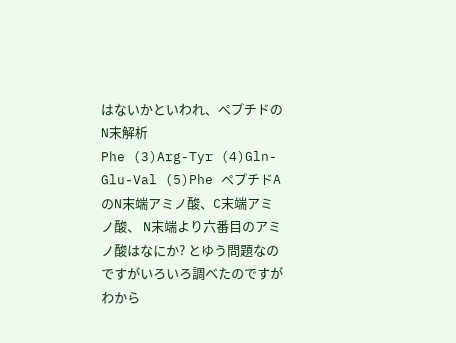はないかといわれ、ペプチドのN末解析
Phe (3)Arg-Tyr (4)Gln-Glu-Val (5)Phe ペプチドAのN末端アミノ酸、C末端アミノ酸、 N末端より六番目のアミノ酸はなにか? とゆう問題なのですがいろいろ調べたのですがわから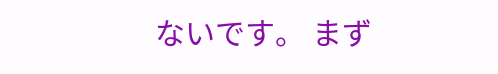ないです。 まず